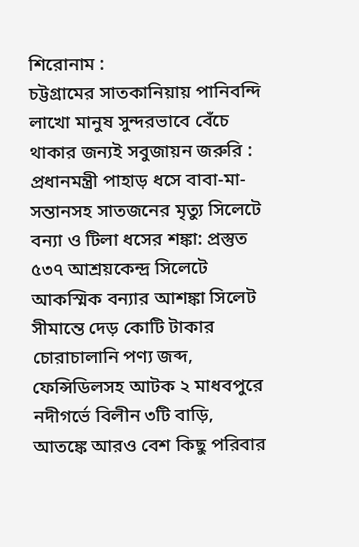শিরোনাম :
চট্টগ্রামের সাতকানিয়ায় পানিবন্দি লাখো মানুষ সুন্দরভাবে বেঁচে থাকার জন্যই সবুজায়ন জরুরি : প্রধানমন্ত্রী পাহাড় ধসে বাবা-মা-সন্তানসহ সাতজনের মৃত্যু সিলেটে বন্যা ও টিলা ধসের শঙ্কা: প্রস্তুত ৫৩৭ আশ্রয়কেন্দ্র সিলেটে আকস্মিক বন্যার আশঙ্কা সিলেট সীমান্তে দেড় কোটি টাকার চোরাচালানি পণ্য জব্দ, ফেন্সিডিলসহ আটক ২ মাধবপুরে নদীগর্ভে বিলীন ৩টি বাড়ি, আতঙ্কে আরও বেশ কিছু পরিবার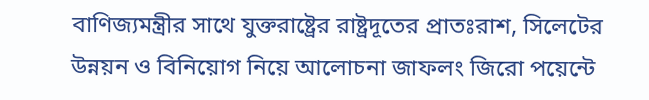বাণিজ্যমন্ত্রীর সাথে যুক্তরাষ্ট্রের রাষ্ট্রদূতের প্রাতঃরাশ, সিলেটের উন্নয়ন ও বিনিয়োগ নিয়ে আলোচনা জাফলং জিরো পয়েন্টে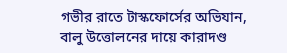গভীর রাতে টাস্কফোর্সের অভিযান, বালু উত্তোলনের দায়ে কারাদণ্ড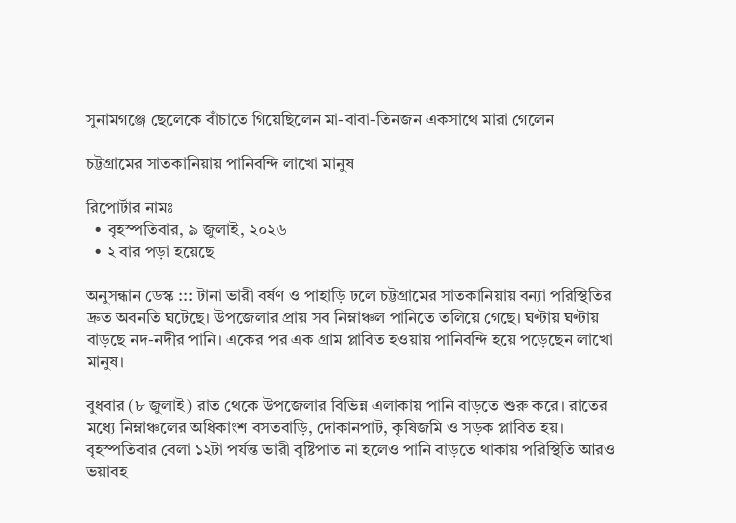সুনামগঞ্জে ছেলেকে বাঁচাতে গিয়েছিলেন মা-বাবা-তিনজন একসাথে মারা গেলেন

চট্টগ্রামের সাতকানিয়ায় পানিবন্দি লাখো মানুষ

রিপোর্টার নামঃ
  • বৃহস্পতিবার, ৯ জুলাই, ২০২৬
  • ২ বার পড়া হয়েছে

অনুসন্ধান ডেস্ক ::: টানা ভারী বর্ষণ ও পাহাড়ি ঢলে চট্টগ্রামের সাতকানিয়ায় বন্যা পরিস্থিতির দ্রুত অবনতি ঘটেছে। উপজেলার প্রায় সব নিম্নাঞ্চল পানিতে তলিয়ে গেছে। ঘণ্টায় ঘণ্টায় বাড়ছে নদ-নদীর পানি। একের পর এক গ্রাম প্লাবিত হওয়ায় পানিবন্দি হয়ে পড়েছেন লাখো মানুষ।

বুধবার (৮ জুলাই) রাত থেকে উপজেলার বিভিন্ন এলাকায় পানি বাড়তে শুরু করে। রাতের মধ্যে নিম্নাঞ্চলের অধিকাংশ বসতবাড়ি, দোকানপাট, কৃষিজমি ও সড়ক প্লাবিত হয়। বৃহস্পতিবার বেলা ১২টা পর্যন্ত ভারী বৃষ্টিপাত না হলেও পানি বাড়তে থাকায় পরিস্থিতি আরও ভয়াবহ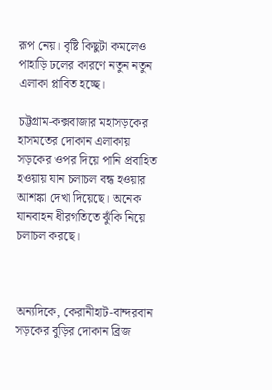রূপ নেয়। বৃষ্টি কিছুটা কমলেও পাহাড়ি ঢলের কারণে নতুন নতুন এলাকা প্লাবিত হচ্ছে।

চট্টগ্রাম-কক্সবাজার মহাসড়কের হাসমতের দোকান এলাকায় সড়কের ওপর দিয়ে পানি প্রবাহিত হওয়ায় যান চলাচল বন্ধ হওয়ার আশঙ্কা দেখা দিয়েছে। অনেক যানবাহন ধীরগতিতে ঝুঁকি নিয়ে চলাচল করছে।



অন্যদিকে, কেরানীহাট-বান্দরবান সড়কের বুড়ির দোকান ব্রিজ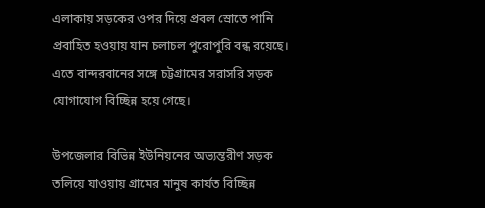এলাকায় সড়কের ওপর দিয়ে প্রবল স্রোতে পানি প্রবাহিত হওয়ায় যান চলাচল পুরোপুরি বন্ধ রয়েছে। এতে বান্দরবানের সঙ্গে চট্টগ্রামের সরাসরি সড়ক যোগাযোগ বিচ্ছিন্ন হয়ে গেছে।

উপজেলার বিভিন্ন ইউনিয়নের অভ্যন্তরীণ সড়ক তলিয়ে যাওয়ায় গ্রামের মানুষ কার্যত বিচ্ছিন্ন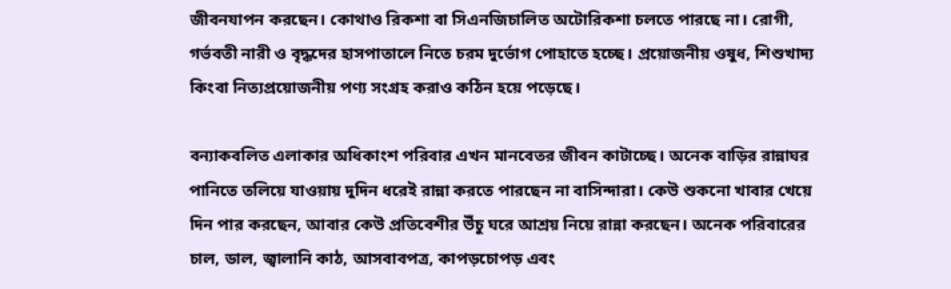জীবনযাপন করছেন। কোথাও রিকশা বা সিএনজিচালিত অটোরিকশা চলতে পারছে না। রোগী, গর্ভবতী নারী ও বৃদ্ধদের হাসপাতালে নিতে চরম দুর্ভোগ পোহাতে হচ্ছে। প্রয়োজনীয় ওষুধ, শিশুখাদ্য কিংবা নিত্যপ্রয়োজনীয় পণ্য সংগ্রহ করাও কঠিন হয়ে পড়েছে।

বন্যাকবলিত এলাকার অধিকাংশ পরিবার এখন মানবেতর জীবন কাটাচ্ছে। অনেক বাড়ির রান্নাঘর পানিতে তলিয়ে যাওয়ায় দুদিন ধরেই রান্না করতে পারছেন না বাসিন্দারা। কেউ শুকনো খাবার খেয়ে দিন পার করছেন, আবার কেউ প্রতিবেশীর উঁচু ঘরে আশ্রয় নিয়ে রান্না করছেন। অনেক পরিবারের চাল, ডাল, জ্বালানি কাঠ, আসবাবপত্র, কাপড়চোপড় এবং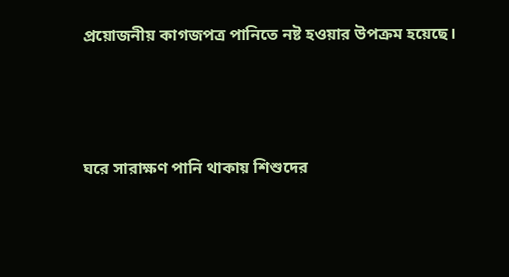প্রয়োজনীয় কাগজপত্র পানিতে নষ্ট হওয়ার উপক্রম হয়েছে।



ঘরে সারাক্ষণ পানি থাকায় শিশুদের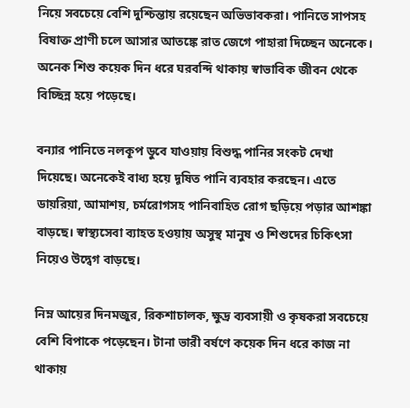নিয়ে সবচেয়ে বেশি দুশ্চিন্তায় রয়েছেন অভিভাবকরা। পানিতে সাপসহ বিষাক্ত প্রাণী চলে আসার আতঙ্কে রাত জেগে পাহারা দিচ্ছেন অনেকে। অনেক শিশু কয়েক দিন ধরে ঘরবন্দি থাকায় স্বাভাবিক জীবন থেকে বিচ্ছিন্ন হয়ে পড়েছে।

বন্যার পানিতে নলকূপ ডুবে যাওয়ায় বিশুদ্ধ পানির সংকট দেখা দিয়েছে। অনেকেই বাধ্য হয়ে দূষিত পানি ব্যবহার করছেন। এতে ডায়রিয়া, আমাশয়, চর্মরোগসহ পানিবাহিত রোগ ছড়িয়ে পড়ার আশঙ্কা বাড়ছে। স্বাস্থ্যসেবা ব্যাহত হওয়ায় অসুস্থ মানুষ ও শিশুদের চিকিৎসা নিয়েও উদ্বেগ বাড়ছে।

নিম্ন আয়ের দিনমজুর, রিকশাচালক, ক্ষুদ্র ব্যবসায়ী ও কৃষকরা সবচেয়ে বেশি বিপাকে পড়েছেন। টানা ভারী বর্ষণে কয়েক দিন ধরে কাজ না থাকায়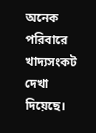অনেক পরিবারে খাদ্যসংকট দেখা দিয়েছে।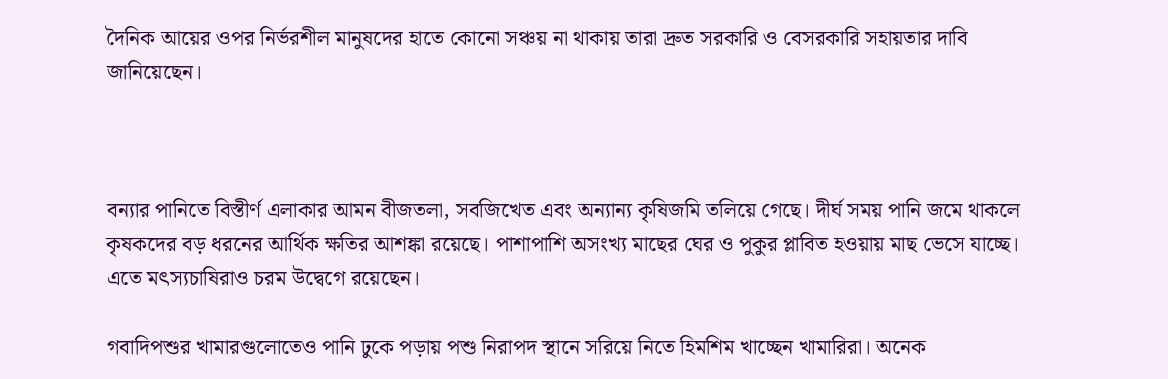দৈনিক আয়ের ওপর নির্ভরশীল মানুষদের হাতে কোনো সঞ্চয় না থাকায় তারা দ্রুত সরকারি ও বেসরকারি সহায়তার দাবি জানিয়েছেন।



বন্যার পানিতে বিস্তীর্ণ এলাকার আমন বীজতলা, সবজিখেত এবং অন্যান্য কৃষিজমি তলিয়ে গেছে। দীর্ঘ সময় পানি জমে থাকলে কৃষকদের বড় ধরনের আর্থিক ক্ষতির আশঙ্কা রয়েছে। পাশাপাশি অসংখ্য মাছের ঘের ও পুকুর প্লাবিত হওয়ায় মাছ ভেসে যাচ্ছে। এতে মৎস্যচাষিরাও চরম উদ্বেগে রয়েছেন।

গবাদিপশুর খামারগুলোতেও পানি ঢুকে পড়ায় পশু নিরাপদ স্থানে সরিয়ে নিতে হিমশিম খাচ্ছেন খামারিরা। অনেক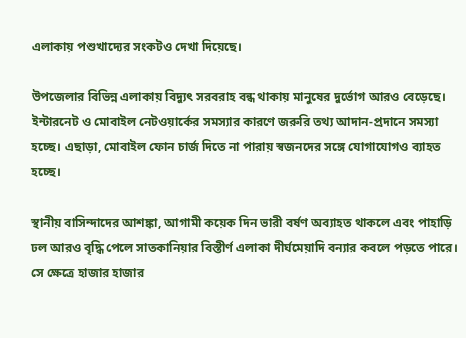এলাকায় পশুখাদ্যের সংকটও দেখা দিয়েছে।

উপজেলার বিভিন্ন এলাকায় বিদ্যুৎ সরবরাহ বন্ধ থাকায় মানুষের দুর্ভোগ আরও বেড়েছে। ইন্টারনেট ও মোবাইল নেটওয়ার্কের সমস্যার কারণে জরুরি তথ্য আদান-প্রদানে সমস্যা হচ্ছে। এছাড়া, মোবাইল ফোন চার্জ দিতে না পারায় স্বজনদের সঙ্গে যোগাযোগও ব্যাহত হচ্ছে।

স্থানীয় বাসিন্দাদের আশঙ্কা, আগামী কয়েক দিন ভারী বর্ষণ অব্যাহত থাকলে এবং পাহাড়ি ঢল আরও বৃদ্ধি পেলে সাতকানিয়ার বিস্তীর্ণ এলাকা দীর্ঘমেয়াদি বন্যার কবলে পড়তে পারে। সে ক্ষেত্রে হাজার হাজার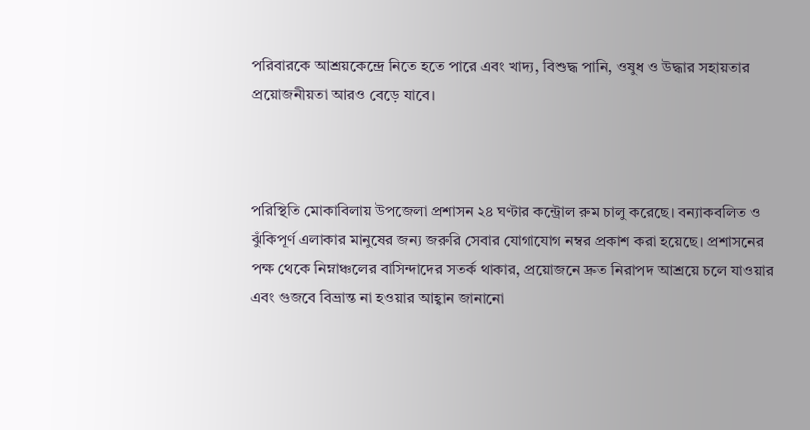পরিবারকে আশ্রয়কেন্দ্রে নিতে হতে পারে এবং খাদ্য, বিশুদ্ধ পানি, ওষুধ ও উদ্ধার সহায়তার প্রয়োজনীয়তা আরও বেড়ে যাবে।



পরিস্থিতি মোকাবিলায় উপজেলা প্রশাসন ২৪ ঘণ্টার কন্ট্রোল রুম চালু করেছে। বন্যাকবলিত ও ঝুঁকিপূর্ণ এলাকার মানুষের জন্য জরুরি সেবার যোগাযোগ নম্বর প্রকাশ করা হয়েছে। প্রশাসনের পক্ষ থেকে নিম্নাঞ্চলের বাসিন্দাদের সতর্ক থাকার, প্রয়োজনে দ্রুত নিরাপদ আশ্রয়ে চলে যাওয়ার এবং গুজবে বিভ্রান্ত না হওয়ার আহ্বান জানানো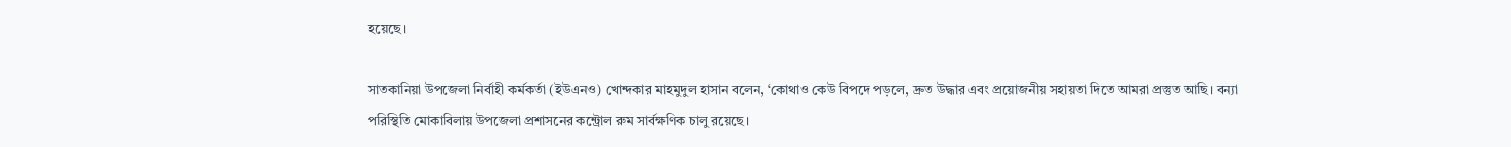হয়েছে।

সাতকানিয়া উপজেলা নির্বাহী কর্মকর্তা (ইউএনও) খোন্দকার মাহমুদুল হাসান বলেন, ‘কোথাও কেউ বিপদে পড়লে, দ্রুত উদ্ধার এবং প্রয়োজনীয় সহায়তা দিতে আমরা প্রস্তুত আছি। বন্যা পরিস্থিতি মোকাবিলায় উপজেলা প্রশাসনের কন্ট্রোল রুম সার্বক্ষণিক চালু রয়েছে।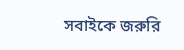সবাইকে জরুরি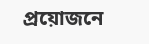প্রয়োজনে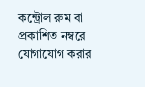কন্ট্রোল রুম বা প্রকাশিত নম্বরে যোগাযোগ করার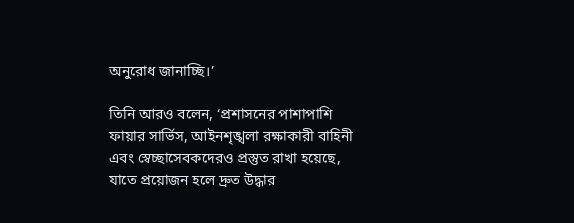অনুরোধ জানাচ্ছি।’

তিনি আরও বলেন, ‘প্রশাসনের পাশাপাশি ফায়ার সার্ভিস, আইনশৃঙ্খলা রক্ষাকারী বাহিনী এবং স্বেচ্ছাসেবকদেরও প্রস্তুত রাখা হয়েছে, যাতে প্রয়োজন হলে দ্রুত উদ্ধার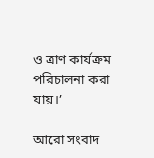ও ত্রাণ কার্যক্রম পরিচালনা করা যায়।’

আরো সংবাদ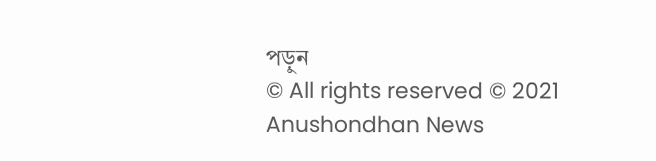পড়ুন
© All rights reserved © 2021 Anushondhan News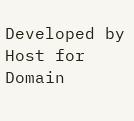Developed by Host for Domain